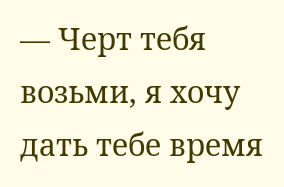— Черт тебя возьми, я хочу дать тебе время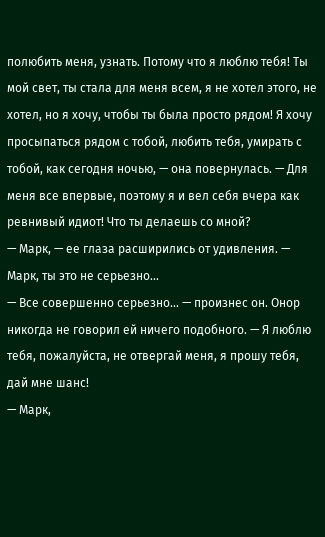полюбить меня, узнать. Потому что я люблю тебя! Ты мой свет, ты стала для меня всем, я не хотел этого, не хотел, но я хочу, чтобы ты была просто рядом! Я хочу просыпаться рядом с тобой, любить тебя, умирать с тобой, как сегодня ночью, — она повернулась. — Для меня все впервые, поэтому я и вел себя вчера как ревнивый идиот! Что ты делаешь со мной?
— Марк, — ее глаза расширились от удивления. — Марк, ты это не серьезно...
— Все совершенно серьезно... — произнес он. Онор никогда не говорил ей ничего подобного. — Я люблю тебя, пожалуйста, не отвергай меня, я прошу тебя, дай мне шанс!
— Марк,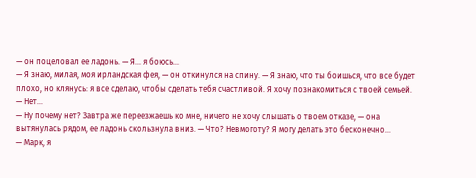— он поцеловал ее ладонь. — Я... я боюсь...
— Я знаю, милая, моя ирландская фея, — он откинулся на спину. — Я знаю, что ты боишься, что все будет плохо, но клянусь: я все сделаю, чтобы сделать тебя счастливой. Я хочу познакомиться с твоей семьей.
— Нет...
— Ну почему нет? Завтра же переезжаешь ко мне, ничего не хочу слышать о твоем отказе, — она вытянулась рядом, ее ладонь скользнула вниз. — Что? Невмоготу? Я могу делать это бесконечно...
— Марк, я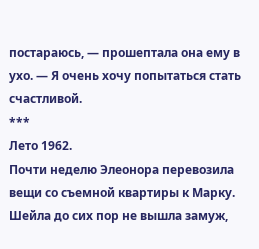постараюсь, — прошептала она ему в ухо. — Я очень хочу попытаться стать счастливой.
***
Лето 1962.
Почти неделю Элеонора перевозила вещи со съемной квартиры к Марку. Шейла до сих пор не вышла замуж,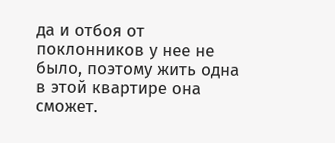да и отбоя от поклонников у нее не было, поэтому жить одна в этой квартире она сможет.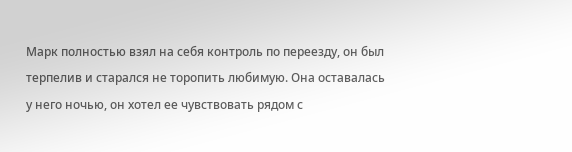Марк полностью взял на себя контроль по переезду, он был терпелив и старался не торопить любимую. Она оставалась у него ночью, он хотел ее чувствовать рядом с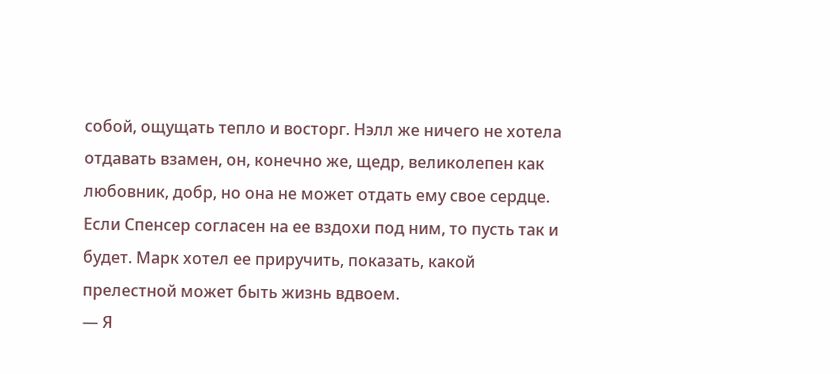собой, ощущать тепло и восторг. Нэлл же ничего не хотела отдавать взамен, он, конечно же, щедр, великолепен как любовник, добр, но она не может отдать ему свое сердце. Если Спенсер согласен на ее вздохи под ним, то пусть так и будет. Марк хотел ее приручить, показать, какой прелестной может быть жизнь вдвоем.
— Я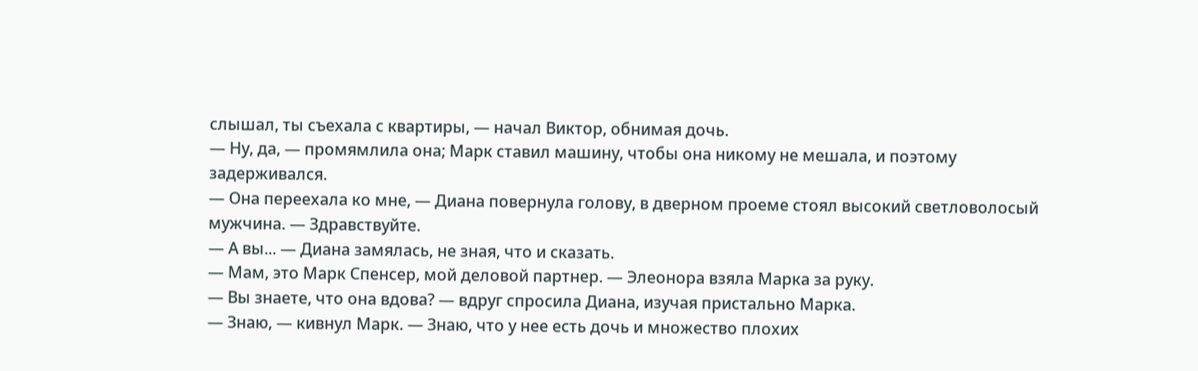слышал, ты съехала с квартиры, — начал Виктор, обнимая дочь.
— Ну, да, — промямлила она; Марк ставил машину, чтобы она никому не мешала, и поэтому задерживался.
— Она переехала ко мне, — Диана повернула голову, в дверном проеме стоял высокий светловолосый мужчина. — Здравствуйте.
— А вы... — Диана замялась, не зная, что и сказать.
— Мам, это Марк Спенсер, мой деловой партнер. — Элеонора взяла Марка за руку.
— Вы знаете, что она вдова? — вдруг спросила Диана, изучая пристально Марка.
— Знаю, — кивнул Марк. — Знаю, что у нее есть дочь и множество плохих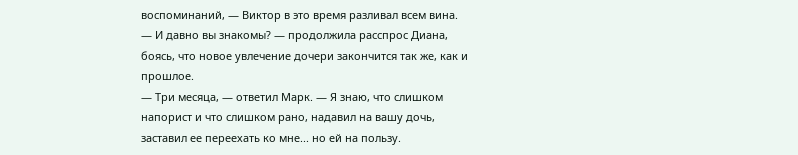воспоминаний, — Виктор в это время разливал всем вина.
— И давно вы знакомы? — продолжила расспрос Диана, боясь, что новое увлечение дочери закончится так же, как и прошлое.
— Три месяца, — ответил Марк. — Я знаю, что слишком напорист и что слишком рано, надавил на вашу дочь, заставил ее переехать ко мне... но ей на пользу.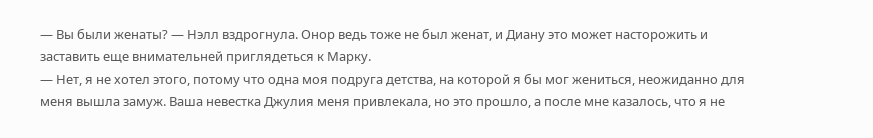— Вы были женаты? — Нэлл вздрогнула. Онор ведь тоже не был женат, и Диану это может насторожить и заставить еще внимательней приглядеться к Марку.
— Нет, я не хотел этого, потому что одна моя подруга детства, на которой я бы мог жениться, неожиданно для меня вышла замуж. Ваша невестка Джулия меня привлекала, но это прошло, а после мне казалось, что я не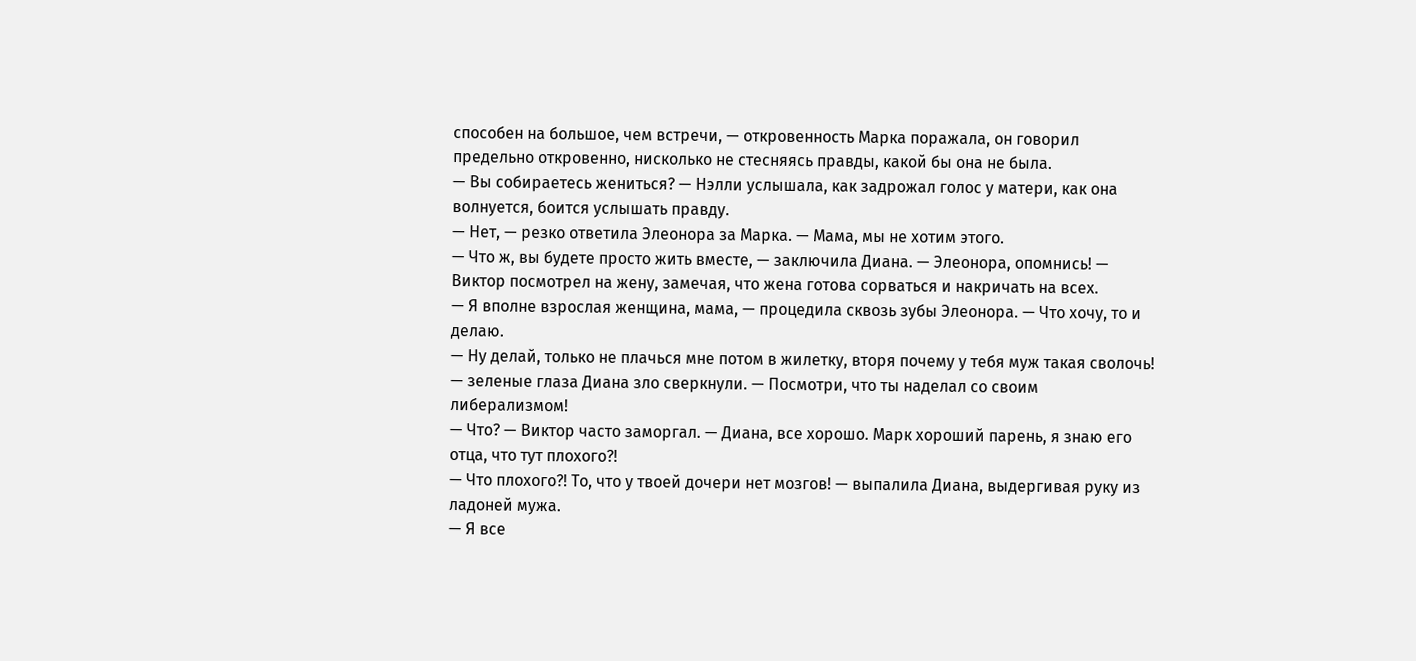способен на большое, чем встречи, — откровенность Марка поражала, он говорил предельно откровенно, нисколько не стесняясь правды, какой бы она не была.
— Вы собираетесь жениться? — Нэлли услышала, как задрожал голос у матери, как она волнуется, боится услышать правду.
— Нет, — резко ответила Элеонора за Марка. — Мама, мы не хотим этого.
— Что ж, вы будете просто жить вместе, — заключила Диана. — Элеонора, опомнись! — Виктор посмотрел на жену, замечая, что жена готова сорваться и накричать на всех.
— Я вполне взрослая женщина, мама, — процедила сквозь зубы Элеонора. — Что хочу, то и делаю.
— Ну делай, только не плачься мне потом в жилетку, вторя почему у тебя муж такая сволочь! — зеленые глаза Диана зло сверкнули. — Посмотри, что ты наделал со своим либерализмом!
— Что? — Виктор часто заморгал. — Диана, все хорошо. Марк хороший парень, я знаю его отца, что тут плохого?!
— Что плохого?! То, что у твоей дочери нет мозгов! — выпалила Диана, выдергивая руку из ладоней мужа.
— Я все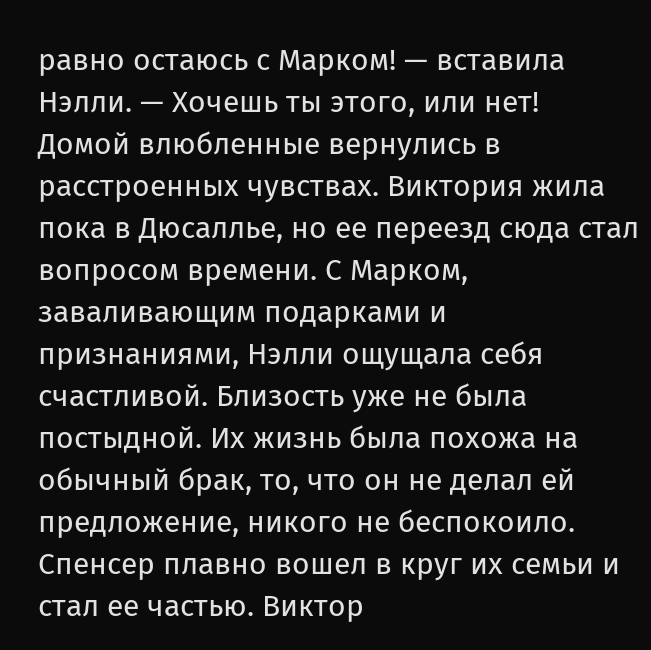равно остаюсь с Марком! — вставила Нэлли. — Хочешь ты этого, или нет!
Домой влюбленные вернулись в расстроенных чувствах. Виктория жила пока в Дюсаллье, но ее переезд сюда стал вопросом времени. С Марком, заваливающим подарками и признаниями, Нэлли ощущала себя счастливой. Близость уже не была постыдной. Их жизнь была похожа на обычный брак, то, что он не делал ей предложение, никого не беспокоило. Спенсер плавно вошел в круг их семьи и стал ее частью. Виктор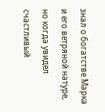знал о богатстве Марка и его ветряной натуре, но когда увидел счастливый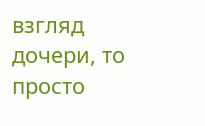взгляд дочери, то просто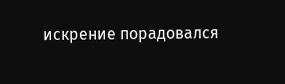искрение порадовался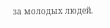за молодых людей.